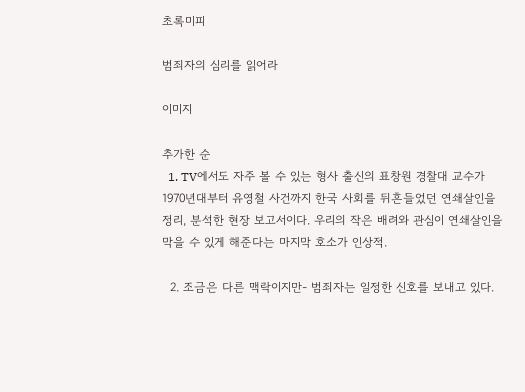초록미피

범죄자의 심리를 읽어라

이미지

추가한 순
  1. TV에서도 자주 볼 수 있는 형사 출신의 표창원 경찰대 교수가 1970년대부터 유영철 사건까지 한국 사회를 뒤흔들었던 연쇄살인을 정리, 분석한 현장 보고서이다. 우리의 작은 배려와 관심이 연쇄살인을 막을 수 있게 해준다는 마지막 호소가 인상적.

  2. 조금은 다른 맥락이지만- 범죄자는 일정한 신호를 보내고 있다.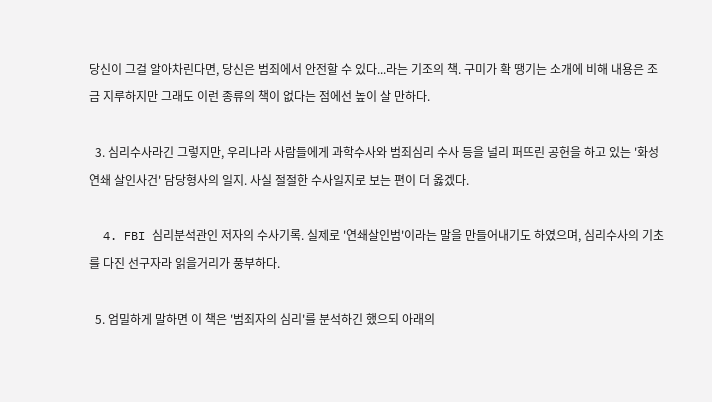당신이 그걸 알아차린다면, 당신은 범죄에서 안전할 수 있다...라는 기조의 책. 구미가 확 땡기는 소개에 비해 내용은 조금 지루하지만 그래도 이런 종류의 책이 없다는 점에선 높이 살 만하다.

  3. 심리수사라긴 그렇지만, 우리나라 사람들에게 과학수사와 범죄심리 수사 등을 널리 퍼뜨린 공헌을 하고 있는 '화성 연쇄 살인사건' 담당형사의 일지. 사실 절절한 수사일지로 보는 편이 더 옳겠다.

  4. FBI 심리분석관인 저자의 수사기록. 실제로 '연쇄살인범'이라는 말을 만들어내기도 하였으며, 심리수사의 기초를 다진 선구자라 읽을거리가 풍부하다.

  5. 엄밀하게 말하면 이 책은 '범죄자의 심리'를 분석하긴 했으되 아래의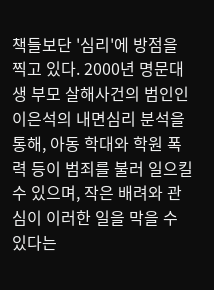책들보단 '심리'에 방점을 찍고 있다. 2000년 명문대생 부모 살해사건의 범인인 이은석의 내면심리 분석을 통해, 아동 학대와 학원 폭력 등이 범죄를 불러 일으킬 수 있으며, 작은 배려와 관심이 이러한 일을 막을 수 있다는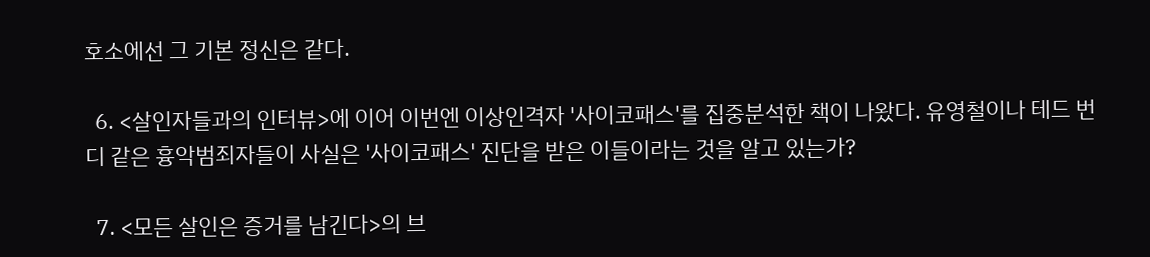호소에선 그 기본 정신은 같다.

  6. <살인자들과의 인터뷰>에 이어 이번엔 이상인격자 '사이코패스'를 집중분석한 책이 나왔다. 유영철이나 테드 번디 같은 흉악범죄자들이 사실은 '사이코패스' 진단을 받은 이들이라는 것을 알고 있는가?

  7. <모든 살인은 증거를 남긴다>의 브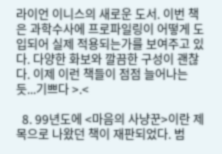라이언 이니스의 새로운 도서. 이번 책은 과학수사에 프로파일링이 어떻게 도입되어 실제 적용되는가를 보여주고 있다. 다양한 화보와 깔끔한 구성이 괜찮다. 이제 이런 책들이 점점 늘어나는 듯...기쁘다 >.<

  8. 99년도에 <마음의 사냥꾼>이란 제목으로 나왔던 책이 재판되었다. 범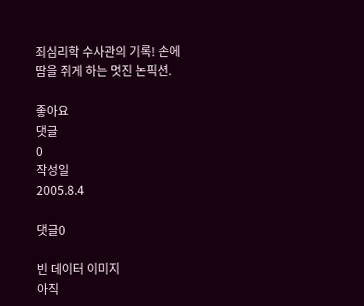죄심리학 수사관의 기록! 손에 땀을 쥐게 하는 멋진 논픽션.

좋아요
댓글
0
작성일
2005.8.4

댓글0

빈 데이터 이미지
아직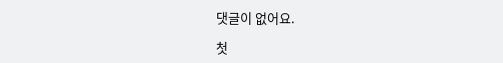댓글이 없어요.

첫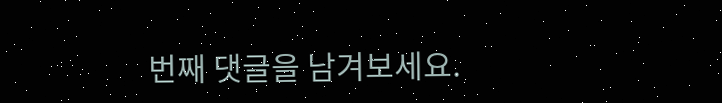번째 댓글을 남겨보세요.